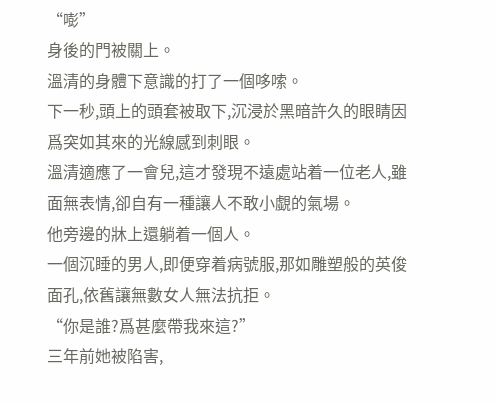“嘭”
身後的門被關上。
溫清的身體下意識的打了一個哆嗦。
下一秒,頭上的頭套被取下,沉浸於黑暗許久的眼睛因爲突如其來的光線感到刺眼。
溫清適應了一會兒,這才發現不遠處站着一位老人,雖面無表情,卻自有一種讓人不敢小覷的氣場。
他旁邊的牀上還躺着一個人。
一個沉睡的男人,即便穿着病號服,那如雕塑般的英俊面孔,依舊讓無數女人無法抗拒。
“你是誰?爲甚麼帶我來這?”
三年前她被陷害,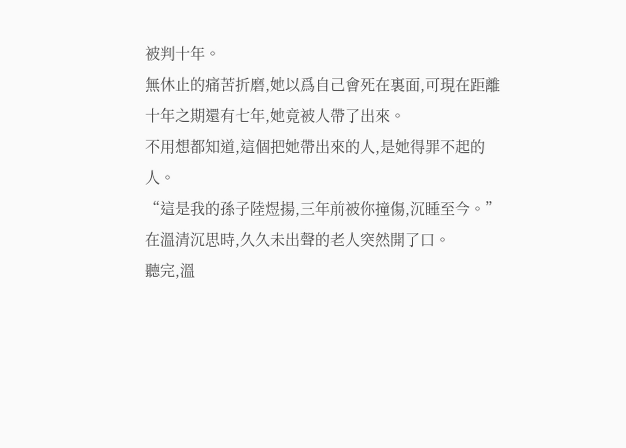被判十年。
無休止的痛苦折磨,她以爲自己會死在裏面,可現在距離十年之期還有七年,她竟被人帶了出來。
不用想都知道,這個把她帶出來的人,是她得罪不起的人。
“這是我的孫子陸煜揚,三年前被你撞傷,沉睡至今。”
在溫清沉思時,久久未出聲的老人突然開了口。
聽完,溫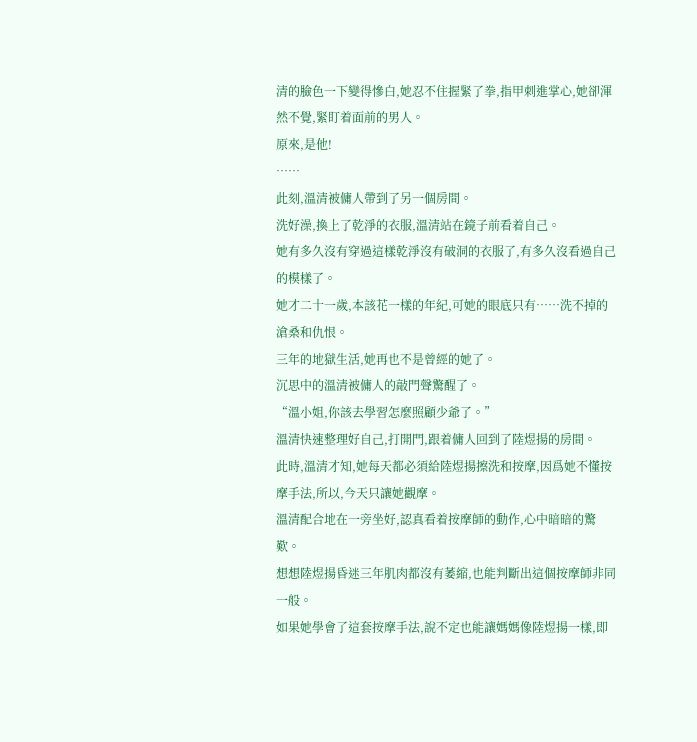清的臉色一下變得慘白,她忍不住握緊了拳,指甲刺進掌心,她卻渾然不覺,緊盯着面前的男人。
原來,是他!
……
此刻,溫清被傭人帶到了另一個房間。
洗好澡,換上了乾淨的衣服,溫清站在鏡子前看着自己。
她有多久沒有穿過這樣乾淨沒有破洞的衣服了,有多久沒看過自己的模樣了。
她才二十一歲,本該花一樣的年紀,可她的眼底只有……洗不掉的滄桑和仇恨。
三年的地獄生活,她再也不是曾經的她了。
沉思中的溫清被傭人的敲門聲驚醒了。
“溫小姐,你該去學習怎麼照顧少爺了。”
溫清快速整理好自己,打開門,跟着傭人回到了陸煜揚的房間。
此時,溫清才知,她每天都必須給陸煜揚擦洗和按摩,因爲她不懂按摩手法,所以,今天只讓她觀摩。
溫清配合地在一旁坐好,認真看着按摩師的動作,心中暗暗的驚歎。
想想陸煜揚昏迷三年肌肉都沒有萎縮,也能判斷出這個按摩師非同一般。
如果她學會了這套按摩手法,說不定也能讓媽媽像陸煜揚一樣,即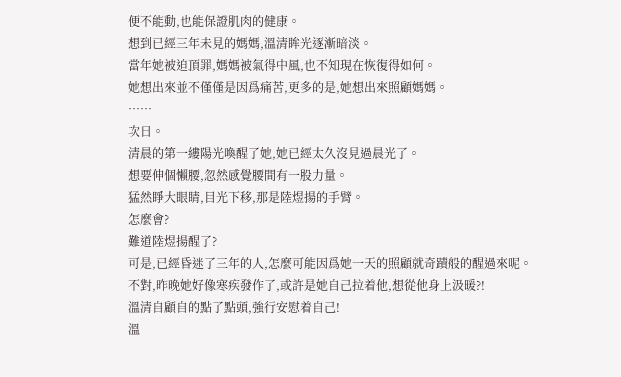便不能動,也能保證肌肉的健康。
想到已經三年未見的媽媽,溫清眸光逐漸暗淡。
當年她被迫頂罪,媽媽被氣得中風,也不知現在恢復得如何。
她想出來並不僅僅是因爲痛苦,更多的是,她想出來照顧媽媽。
……
次日。
清晨的第一縷陽光喚醒了她,她已經太久沒見過晨光了。
想要伸個懶腰,忽然感覺腰間有一股力量。
猛然睜大眼睛,目光下移,那是陸煜揚的手臂。
怎麼會?
難道陸煜揚醒了?
可是,已經昏迷了三年的人,怎麼可能因爲她一天的照顧就奇蹟般的醒過來呢。
不對,昨晚她好像寒疾發作了,或許是她自己拉着他,想從他身上汲暖?!
溫清自顧自的點了點頭,強行安慰着自己!
溫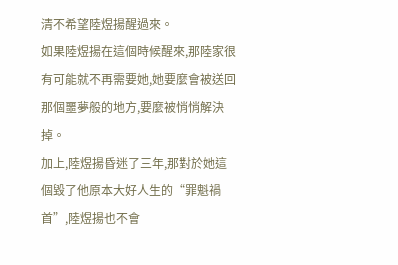清不希望陸煜揚醒過來。
如果陸煜揚在這個時候醒來,那陸家很有可能就不再需要她,她要麼會被送回那個噩夢般的地方,要麼被悄悄解決掉。
加上,陸煜揚昏迷了三年,那對於她這個毀了他原本大好人生的“罪魁禍首”,陸煜揚也不會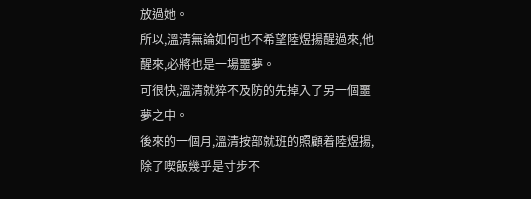放過她。
所以,溫清無論如何也不希望陸煜揚醒過來,他醒來,必將也是一場噩夢。
可很快,溫清就猝不及防的先掉入了另一個噩夢之中。
後來的一個月,溫清按部就班的照顧着陸煜揚,除了喫飯幾乎是寸步不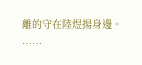離的守在陸煜揚身邊。
……